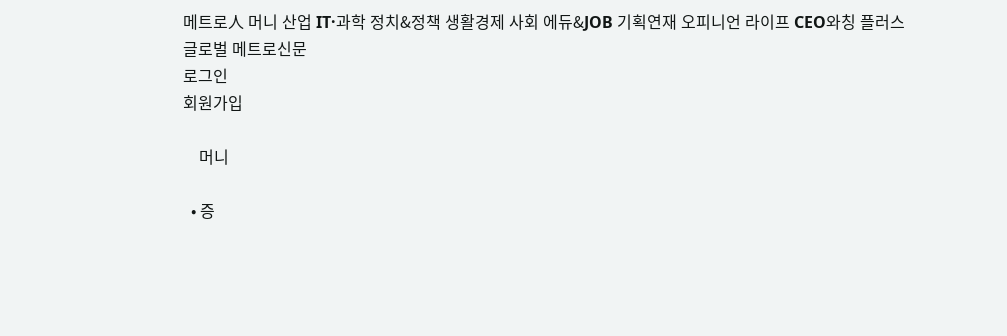메트로人 머니 산업 IT·과학 정치&정책 생활경제 사회 에듀&JOB 기획연재 오피니언 라이프 CEO와칭 플러스
글로벌 메트로신문
로그인
회원가입

    머니

  • 증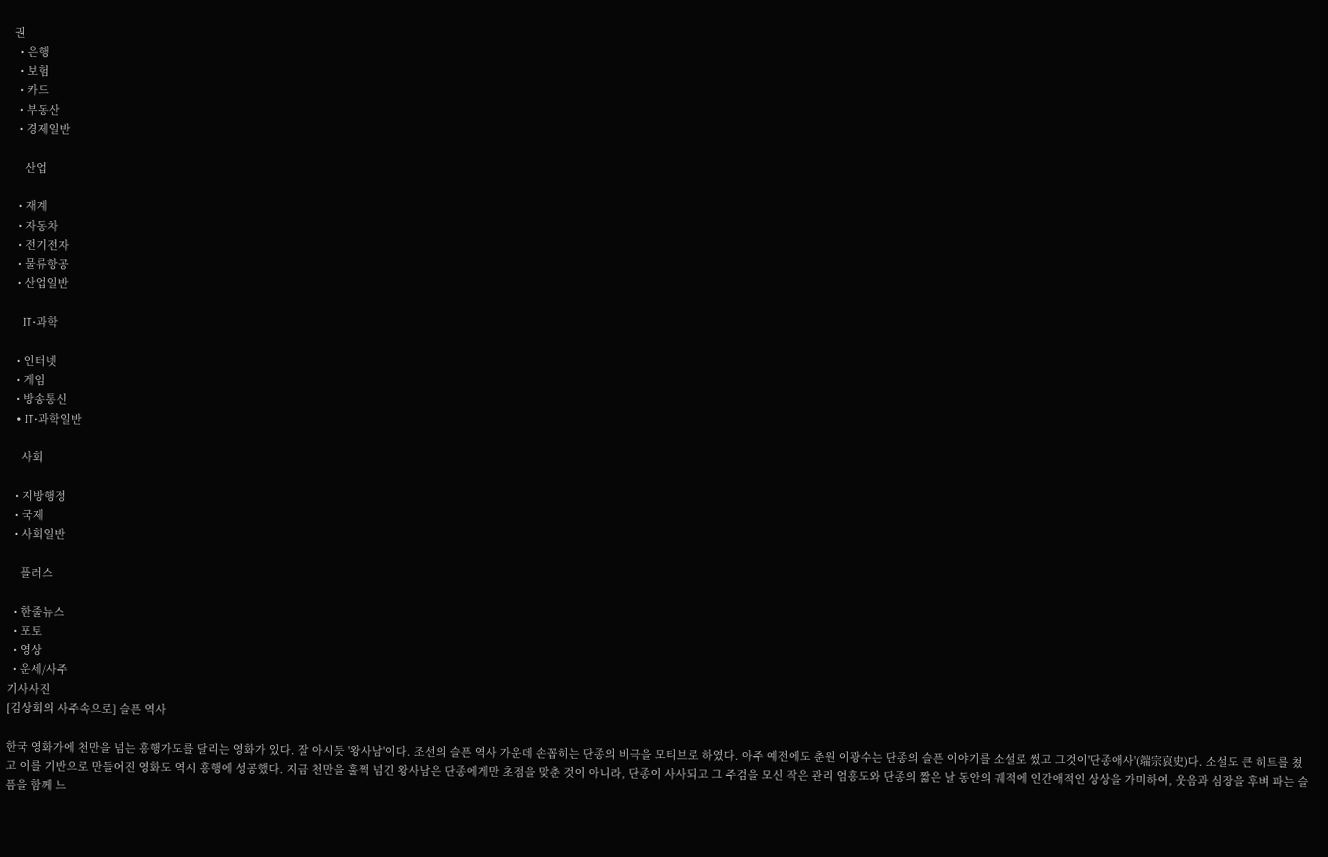권
  • 은행
  • 보험
  • 카드
  • 부동산
  • 경제일반

    산업

  • 재계
  • 자동차
  • 전기전자
  • 물류항공
  • 산업일반

    IT·과학

  • 인터넷
  • 게임
  • 방송통신
  • IT·과학일반

    사회

  • 지방행정
  • 국제
  • 사회일반

    플러스

  • 한줄뉴스
  • 포토
  • 영상
  • 운세/사주
기사사진
[김상회의 사주속으로] 슬픈 역사

한국 영화가에 천만을 넘는 흥행가도를 달리는 영화가 있다. 잘 아시듯 '왕사남'이다. 조선의 슬픈 역사 가운데 손꼽히는 단종의 비극을 모티브로 하였다. 아주 예전에도 춘원 이광수는 단종의 슬픈 이야기를 소설로 썼고 그것이'단종애사'(端宗哀史)다. 소설도 큰 히트를 쳤고 이를 기반으로 만들어진 영화도 역시 흥행에 성공했다. 지금 천만을 훌쩍 넘긴 왕사남은 단종에게만 초점을 맞춘 것이 아니라, 단종이 사사되고 그 주검을 모신 작은 관리 엄흥도와 단종의 짧은 날 동안의 궤적에 인간애적인 상상을 가미하여, 웃음과 심장을 후벼 파는 슬픔을 함께 느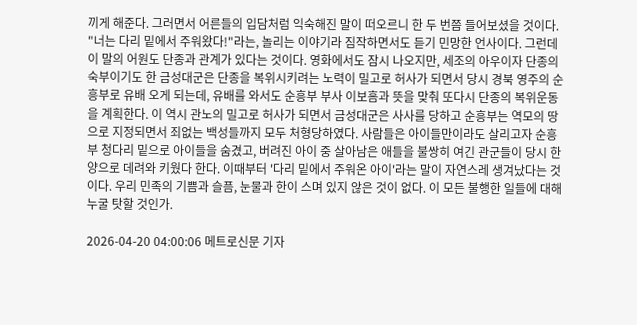끼게 해준다. 그러면서 어른들의 입담처럼 익숙해진 말이 떠오르니 한 두 번쯤 들어보셨을 것이다. "너는 다리 밑에서 주워왔다!"라는, 놀리는 이야기라 짐작하면서도 듣기 민망한 언사이다. 그런데 이 말의 어원도 단종과 관계가 있다는 것이다. 영화에서도 잠시 나오지만, 세조의 아우이자 단종의 숙부이기도 한 금성대군은 단종을 복위시키려는 노력이 밀고로 허사가 되면서 당시 경북 영주의 순흥부로 유배 오게 되는데, 유배를 와서도 순흥부 부사 이보흠과 뜻을 맞춰 또다시 단종의 복위운동을 계획한다. 이 역시 관노의 밀고로 허사가 되면서 금성대군은 사사를 당하고 순흥부는 역모의 땅으로 지정되면서 죄없는 백성들까지 모두 처형당하였다. 사람들은 아이들만이라도 살리고자 순흥부 청다리 밑으로 아이들을 숨겼고, 버려진 아이 중 살아남은 애들을 불쌍히 여긴 관군들이 당시 한양으로 데려와 키웠다 한다. 이때부터 '다리 밑에서 주워온 아이'라는 말이 자연스레 생겨났다는 것이다. 우리 민족의 기쁨과 슬픔, 눈물과 한이 스며 있지 않은 것이 없다. 이 모든 불행한 일들에 대해 누굴 탓할 것인가.

2026-04-20 04:00:06 메트로신문 기자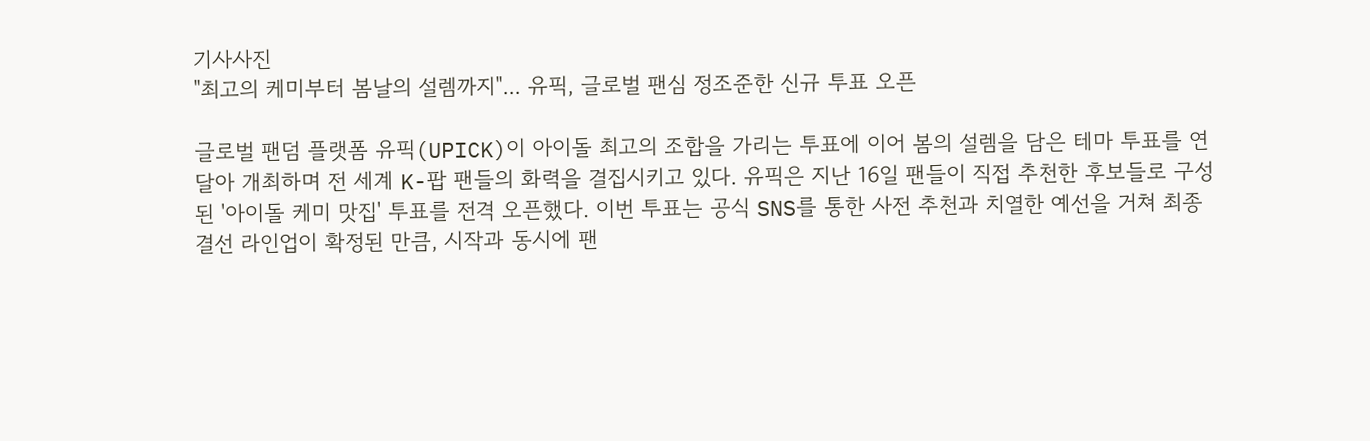기사사진
"최고의 케미부터 봄날의 설렘까지"... 유픽, 글로벌 팬심 정조준한 신규 투표 오픈

글로벌 팬덤 플랫폼 유픽(UPICK)이 아이돌 최고의 조합을 가리는 투표에 이어 봄의 설렘을 담은 테마 투표를 연달아 개최하며 전 세계 K-팝 팬들의 화력을 결집시키고 있다. 유픽은 지난 16일 팬들이 직접 추천한 후보들로 구성된 '아이돌 케미 맛집' 투표를 전격 오픈했다. 이번 투표는 공식 SNS를 통한 사전 추천과 치열한 예선을 거쳐 최종 결선 라인업이 확정된 만큼, 시작과 동시에 팬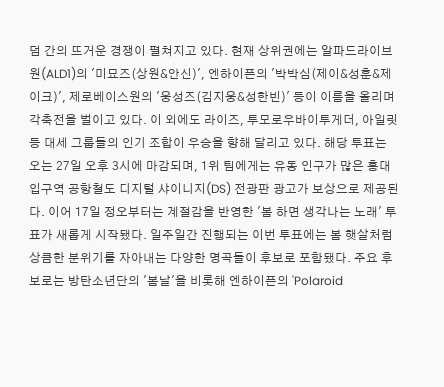덤 간의 뜨거운 경쟁이 펼쳐지고 있다. 현재 상위권에는 알파드라이브원(ALD1)의 '미묘즈(상원&안신)', 엔하이픈의 '박박심(제이&성훈&제이크)', 제로베이스원의 '웅성즈(김지웅&성한빈)' 등이 이름을 올리며 각축전을 벌이고 있다. 이 외에도 라이즈, 투모로우바이투게더, 아일릿 등 대세 그룹들의 인기 조합이 우승을 향해 달리고 있다. 해당 투표는 오는 27일 오후 3시에 마감되며, 1위 팀에게는 유동 인구가 많은 홍대입구역 공항철도 디지털 샤이니지(DS) 전광판 광고가 보상으로 제공된다. 이어 17일 정오부터는 계절감을 반영한 '봄 하면 생각나는 노래' 투표가 새롭게 시작됐다. 일주일간 진행되는 이번 투표에는 봄 햇살처럼 상큼한 분위기를 자아내는 다양한 명곡들이 후보로 포함됐다. 주요 후보로는 방탄소년단의 '봄날'을 비롯해 엔하이픈의 'Polaroid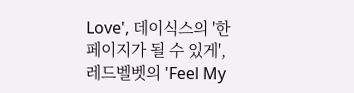Love', 데이식스의 '한 페이지가 될 수 있게', 레드벨벳의 'Feel My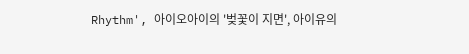Rhythm', 아이오아이의 '벚꽃이 지면', 아이유의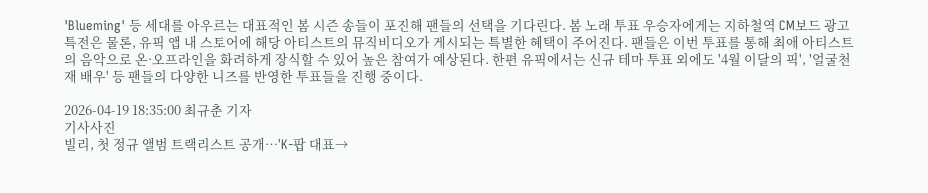'Blueming' 등 세대를 아우르는 대표적인 봄 시즌 송들이 포진해 팬들의 선택을 기다린다. 봄 노래 투표 우승자에게는 지하철역 CM보드 광고 특전은 물론, 유픽 앱 내 스토어에 해당 아티스트의 뮤직비디오가 게시되는 특별한 혜택이 주어진다. 팬들은 이번 투표를 통해 최애 아티스트의 음악으로 온·오프라인을 화려하게 장식할 수 있어 높은 참여가 예상된다. 한편 유픽에서는 신규 테마 투표 외에도 '4월 이달의 픽', '얼굴천재 배우' 등 팬들의 다양한 니즈를 반영한 투표들을 진행 중이다.

2026-04-19 18:35:00 최규춘 기자
기사사진
빌리, 첫 정규 앨범 트랙리스트 공개…'K-팝 대표→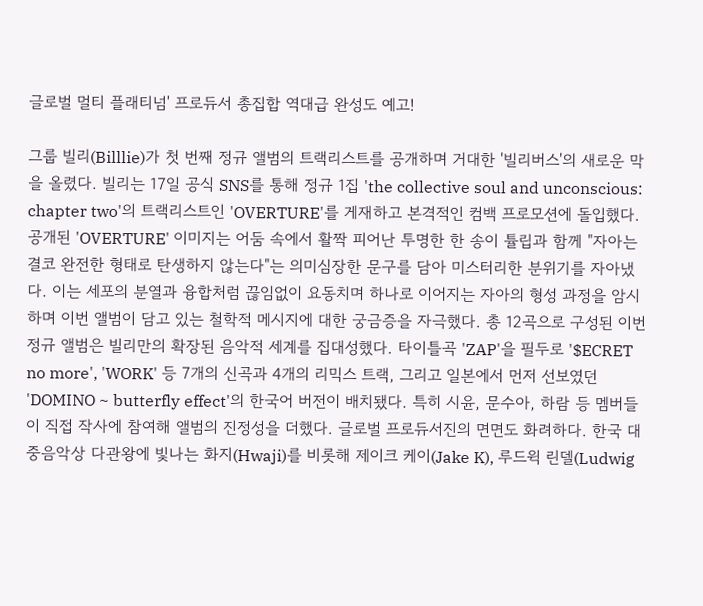글로벌 멀티 플래티넘' 프로듀서 총집합 역대급 완성도 예고!

그룹 빌리(Billlie)가 첫 번째 정규 앨범의 트랙리스트를 공개하며 거대한 '빌리버스'의 새로운 막을 올렸다. 빌리는 17일 공식 SNS를 통해 정규 1집 'the collective soul and unconscious: chapter two'의 트랙리스트인 'OVERTURE'를 게재하고 본격적인 컴백 프로모션에 돌입했다. 공개된 'OVERTURE' 이미지는 어둠 속에서 활짝 피어난 투명한 한 송이 튤립과 함께 "자아는 결코 완전한 형태로 탄생하지 않는다"는 의미심장한 문구를 담아 미스터리한 분위기를 자아냈다. 이는 세포의 분열과 융합처럼 끊임없이 요동치며 하나로 이어지는 자아의 형성 과정을 암시하며 이번 앨범이 담고 있는 철학적 메시지에 대한 궁금증을 자극했다. 총 12곡으로 구성된 이번 정규 앨범은 빌리만의 확장된 음악적 세계를 집대성했다. 타이틀곡 'ZAP'을 필두로 '$ECRET no more', 'WORK' 등 7개의 신곡과 4개의 리믹스 트랙, 그리고 일본에서 먼저 선보였던 'DOMINO ~ butterfly effect'의 한국어 버전이 배치됐다. 특히 시윤, 문수아, 하람 등 멤버들이 직접 작사에 참여해 앨범의 진정성을 더했다. 글로벌 프로듀서진의 면면도 화려하다. 한국 대중음악상 다관왕에 빛나는 화지(Hwaji)를 비롯해 제이크 케이(Jake K), 루드윅 린델(Ludwig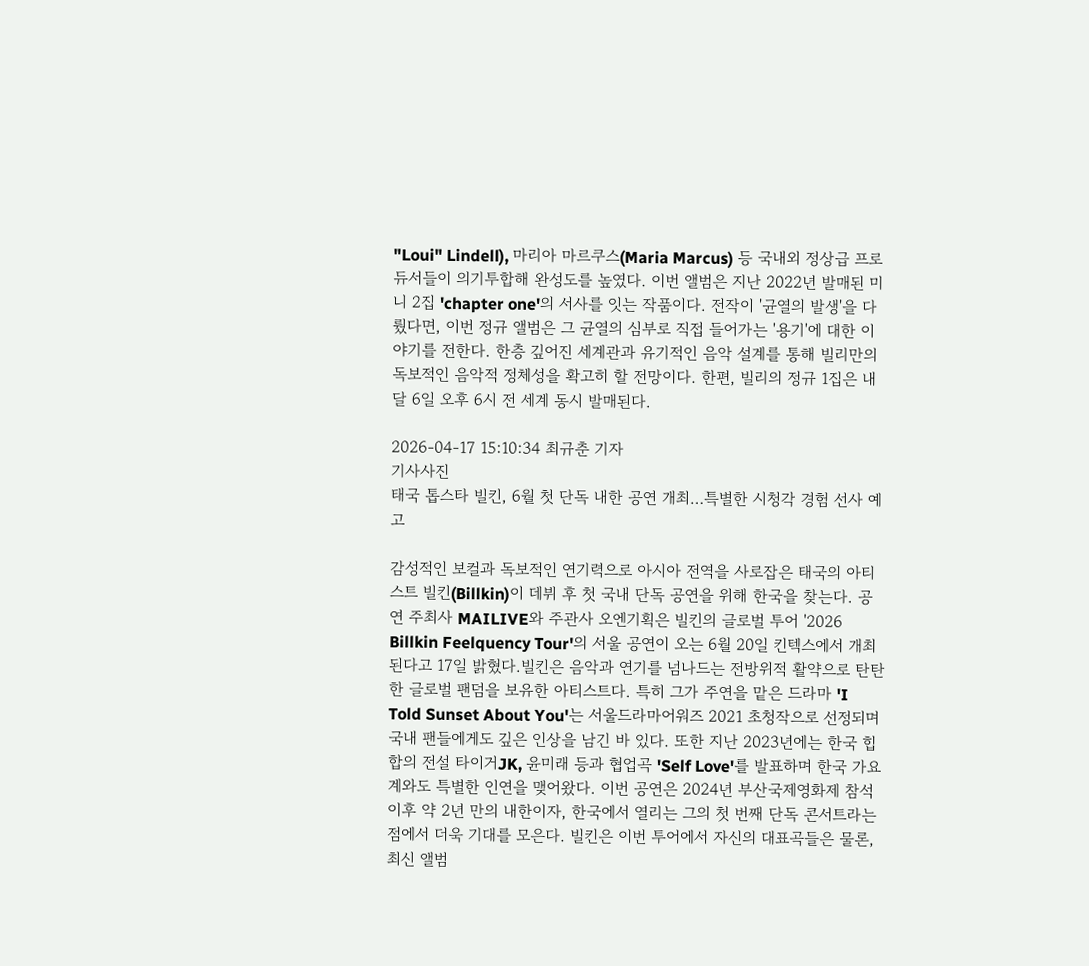"Loui" Lindell), 마리아 마르쿠스(Maria Marcus) 등 국내외 정상급 프로듀서들이 의기투합해 완성도를 높였다. 이번 앨범은 지난 2022년 발매된 미니 2집 'chapter one'의 서사를 잇는 작품이다. 전작이 '균열의 발생'을 다뤘다면, 이번 정규 앨범은 그 균열의 심부로 직접 들어가는 '용기'에 대한 이야기를 전한다. 한층 깊어진 세계관과 유기적인 음악 설계를 통해 빌리만의 독보적인 음악적 정체성을 확고히 할 전망이다. 한편, 빌리의 정규 1집은 내달 6일 오후 6시 전 세계 동시 발매된다.

2026-04-17 15:10:34 최규춘 기자
기사사진
태국 톱스타 빌킨, 6월 첫 단독 내한 공연 개최…특별한 시청각 경험 선사 예고

감성적인 보컬과 독보적인 연기력으로 아시아 전역을 사로잡은 태국의 아티스트 빌킨(Billkin)이 데뷔 후 첫 국내 단독 공연을 위해 한국을 찾는다. 공연 주최사 MAILIVE와 주관사 오엔기획은 빌킨의 글로벌 투어 '2026 Billkin Feelquency Tour'의 서울 공연이 오는 6월 20일 킨텍스에서 개최된다고 17일 밝혔다.빌킨은 음악과 연기를 넘나드는 전방위적 활약으로 탄탄한 글로벌 팬덤을 보유한 아티스트다. 특히 그가 주연을 맡은 드라마 'I Told Sunset About You'는 서울드라마어워즈 2021 초청작으로 선정되며 국내 팬들에게도 깊은 인상을 남긴 바 있다. 또한 지난 2023년에는 한국 힙합의 전설 타이거JK, 윤미래 등과 협업곡 'Self Love'를 발표하며 한국 가요계와도 특별한 인연을 맺어왔다. 이번 공연은 2024년 부산국제영화제 참석 이후 약 2년 만의 내한이자, 한국에서 열리는 그의 첫 번째 단독 콘서트라는 점에서 더욱 기대를 모은다. 빌킨은 이번 투어에서 자신의 대표곡들은 물론, 최신 앨범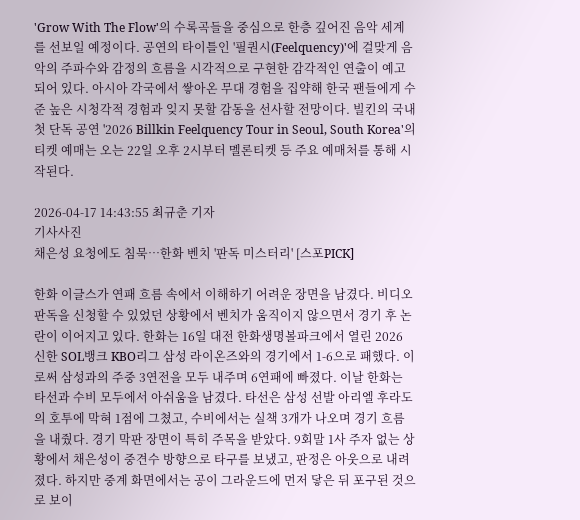'Grow With The Flow'의 수록곡들을 중심으로 한층 깊어진 음악 세계를 선보일 예정이다. 공연의 타이틀인 '필퀀시(Feelquency)'에 걸맞게 음악의 주파수와 감정의 흐름을 시각적으로 구현한 감각적인 연출이 예고되어 있다. 아시아 각국에서 쌓아온 무대 경험을 집약해 한국 팬들에게 수준 높은 시청각적 경험과 잊지 못할 감동을 선사할 전망이다. 빌킨의 국내 첫 단독 공연 '2026 Billkin Feelquency Tour in Seoul, South Korea'의 티켓 예매는 오는 22일 오후 2시부터 멜론티켓 등 주요 예매처를 통해 시작된다.

2026-04-17 14:43:55 최규춘 기자
기사사진
채은성 요청에도 침묵…한화 벤치 '판독 미스터리' [스포PICK]

한화 이글스가 연패 흐름 속에서 이해하기 어려운 장면을 남겼다. 비디오 판독을 신청할 수 있었던 상황에서 벤치가 움직이지 않으면서 경기 후 논란이 이어지고 있다. 한화는 16일 대전 한화생명볼파크에서 열린 2026 신한 SOL뱅크 KBO리그 삼성 라이온즈와의 경기에서 1-6으로 패했다. 이로써 삼성과의 주중 3연전을 모두 내주며 6연패에 빠졌다. 이날 한화는 타선과 수비 모두에서 아쉬움을 남겼다. 타선은 삼성 선발 아리엘 후라도의 호투에 막혀 1점에 그쳤고, 수비에서는 실책 3개가 나오며 경기 흐름을 내줬다. 경기 막판 장면이 특히 주목을 받았다. 9회말 1사 주자 없는 상황에서 채은성이 중견수 방향으로 타구를 보냈고, 판정은 아웃으로 내려졌다. 하지만 중계 화면에서는 공이 그라운드에 먼저 닿은 뒤 포구된 것으로 보이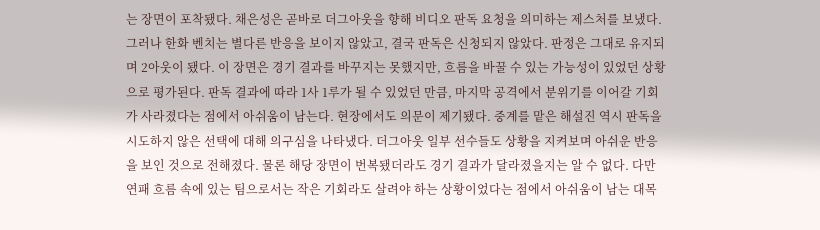는 장면이 포착됐다. 채은성은 곧바로 더그아웃을 향해 비디오 판독 요청을 의미하는 제스처를 보냈다. 그러나 한화 벤치는 별다른 반응을 보이지 않았고, 결국 판독은 신청되지 않았다. 판정은 그대로 유지되며 2아웃이 됐다. 이 장면은 경기 결과를 바꾸지는 못했지만, 흐름을 바꿀 수 있는 가능성이 있었던 상황으로 평가된다. 판독 결과에 따라 1사 1루가 될 수 있었던 만큼, 마지막 공격에서 분위기를 이어갈 기회가 사라졌다는 점에서 아쉬움이 남는다. 현장에서도 의문이 제기됐다. 중계를 맡은 해설진 역시 판독을 시도하지 않은 선택에 대해 의구심을 나타냈다. 더그아웃 일부 선수들도 상황을 지켜보며 아쉬운 반응을 보인 것으로 전해졌다. 물론 해당 장면이 번복됐더라도 경기 결과가 달라졌을지는 알 수 없다. 다만 연패 흐름 속에 있는 팀으로서는 작은 기회라도 살려야 하는 상황이었다는 점에서 아쉬움이 남는 대목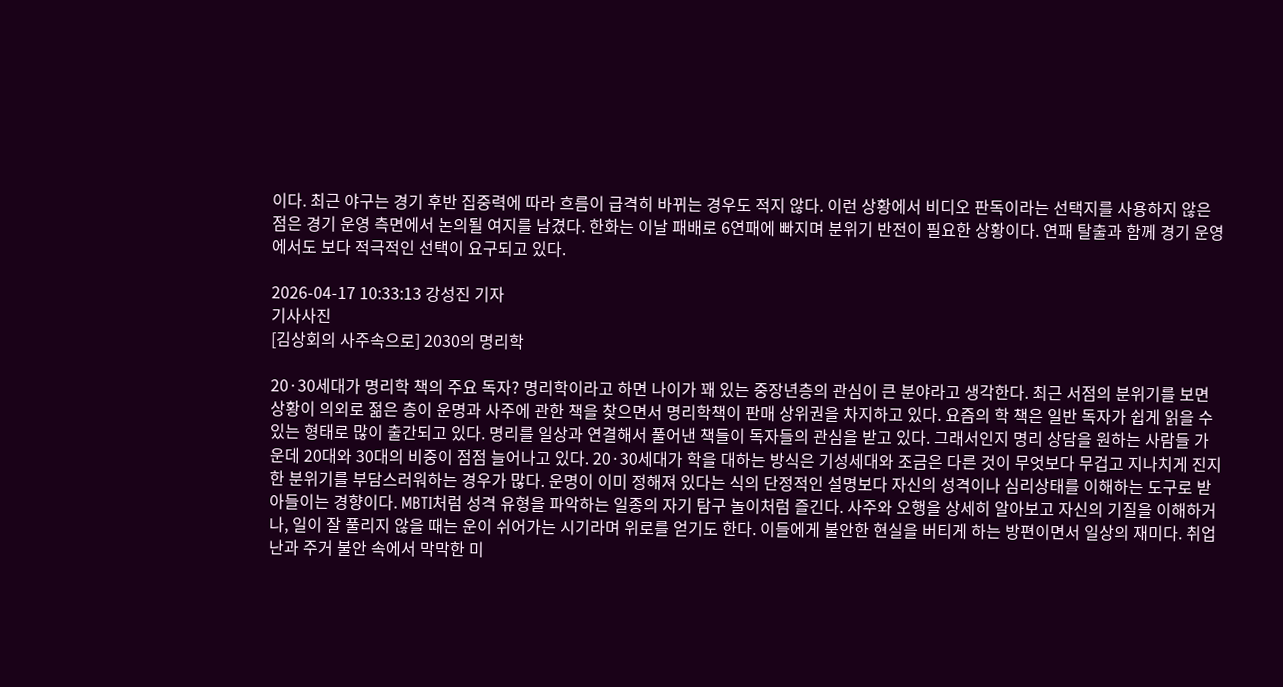이다. 최근 야구는 경기 후반 집중력에 따라 흐름이 급격히 바뀌는 경우도 적지 않다. 이런 상황에서 비디오 판독이라는 선택지를 사용하지 않은 점은 경기 운영 측면에서 논의될 여지를 남겼다. 한화는 이날 패배로 6연패에 빠지며 분위기 반전이 필요한 상황이다. 연패 탈출과 함께 경기 운영에서도 보다 적극적인 선택이 요구되고 있다.

2026-04-17 10:33:13 강성진 기자
기사사진
[김상회의 사주속으로] 2030의 명리학

20·30세대가 명리학 책의 주요 독자? 명리학이라고 하면 나이가 꽤 있는 중장년층의 관심이 큰 분야라고 생각한다. 최근 서점의 분위기를 보면 상황이 의외로 젊은 층이 운명과 사주에 관한 책을 찾으면서 명리학책이 판매 상위권을 차지하고 있다. 요즘의 학 책은 일반 독자가 쉽게 읽을 수 있는 형태로 많이 출간되고 있다. 명리를 일상과 연결해서 풀어낸 책들이 독자들의 관심을 받고 있다. 그래서인지 명리 상담을 원하는 사람들 가운데 20대와 30대의 비중이 점점 늘어나고 있다. 20·30세대가 학을 대하는 방식은 기성세대와 조금은 다른 것이 무엇보다 무겁고 지나치게 진지한 분위기를 부담스러워하는 경우가 많다. 운명이 이미 정해져 있다는 식의 단정적인 설명보다 자신의 성격이나 심리상태를 이해하는 도구로 받아들이는 경향이다. MBTI처럼 성격 유형을 파악하는 일종의 자기 탐구 놀이처럼 즐긴다. 사주와 오행을 상세히 알아보고 자신의 기질을 이해하거나, 일이 잘 풀리지 않을 때는 운이 쉬어가는 시기라며 위로를 얻기도 한다. 이들에게 불안한 현실을 버티게 하는 방편이면서 일상의 재미다. 취업난과 주거 불안 속에서 막막한 미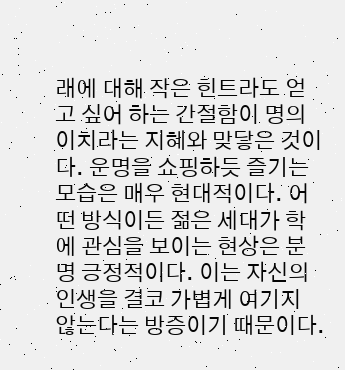래에 대해 작은 힌트라도 얻고 싶어 하는 간절함이 명의 이치라는 지혜와 맞닿은 것이다. 운명을 쇼핑하듯 즐기는 모습은 매우 현대적이다. 어떤 방식이든 젊은 세대가 학에 관심을 보이는 현상은 분명 긍정적이다. 이는 자신의 인생을 결코 가볍게 여기지 않는다는 방증이기 때문이다.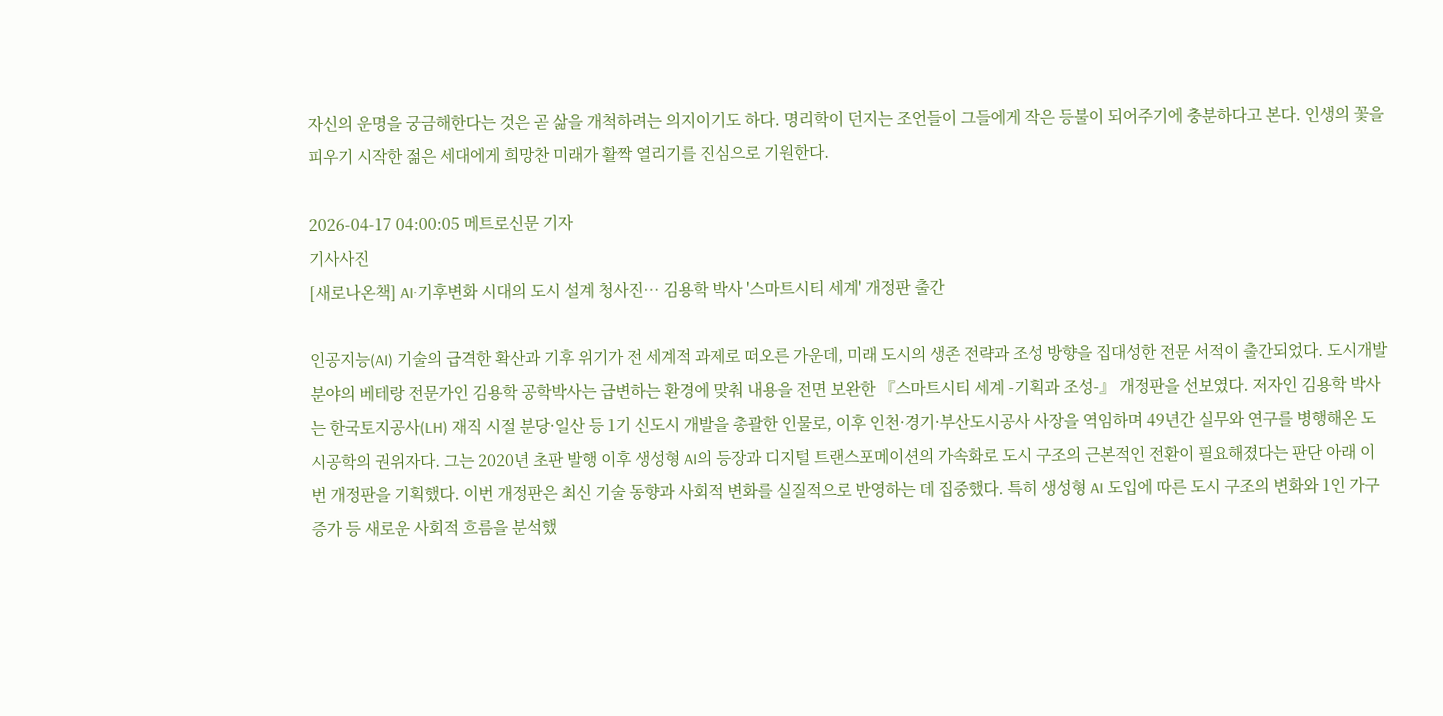자신의 운명을 궁금해한다는 것은 곧 삶을 개척하려는 의지이기도 하다. 명리학이 던지는 조언들이 그들에게 작은 등불이 되어주기에 충분하다고 본다. 인생의 꽃을 피우기 시작한 젊은 세대에게 희망찬 미래가 활짝 열리기를 진심으로 기원한다.

2026-04-17 04:00:05 메트로신문 기자
기사사진
[새로나온책] AI·기후변화 시대의 도시 설계 청사진… 김용학 박사 '스마트시티 세계' 개정판 출간

인공지능(AI) 기술의 급격한 확산과 기후 위기가 전 세계적 과제로 떠오른 가운데, 미래 도시의 생존 전략과 조성 방향을 집대성한 전문 서적이 출간되었다. 도시개발 분야의 베테랑 전문가인 김용학 공학박사는 급변하는 환경에 맞춰 내용을 전면 보완한 『스마트시티 세계 -기획과 조성-』 개정판을 선보였다. 저자인 김용학 박사는 한국토지공사(LH) 재직 시절 분당·일산 등 1기 신도시 개발을 총괄한 인물로, 이후 인천·경기·부산도시공사 사장을 역임하며 49년간 실무와 연구를 병행해온 도시공학의 권위자다. 그는 2020년 초판 발행 이후 생성형 AI의 등장과 디지털 트랜스포메이션의 가속화로 도시 구조의 근본적인 전환이 필요해졌다는 판단 아래 이번 개정판을 기획했다. 이번 개정판은 최신 기술 동향과 사회적 변화를 실질적으로 반영하는 데 집중했다. 특히 생성형 AI 도입에 따른 도시 구조의 변화와 1인 가구 증가 등 새로운 사회적 흐름을 분석했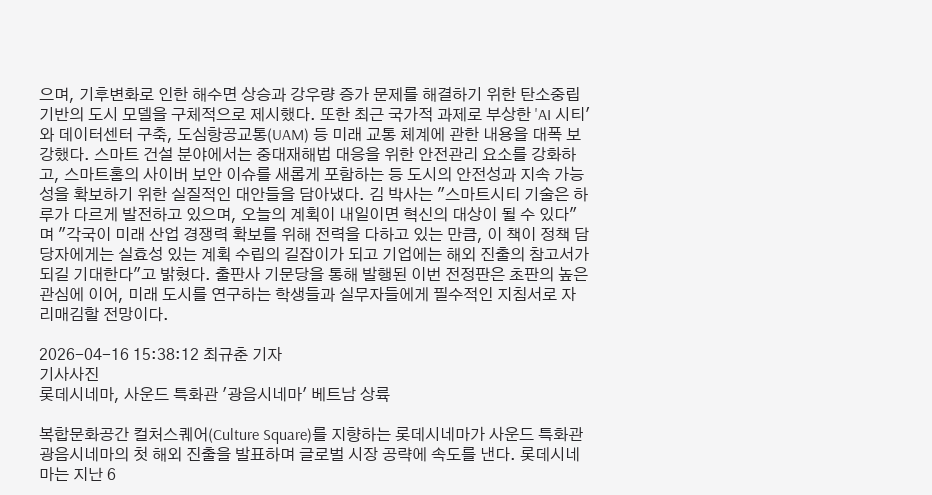으며, 기후변화로 인한 해수면 상승과 강우량 증가 문제를 해결하기 위한 탄소중립 기반의 도시 모델을 구체적으로 제시했다. 또한 최근 국가적 과제로 부상한 'AI 시티'와 데이터센터 구축, 도심항공교통(UAM) 등 미래 교통 체계에 관한 내용을 대폭 보강했다. 스마트 건설 분야에서는 중대재해법 대응을 위한 안전관리 요소를 강화하고, 스마트홈의 사이버 보안 이슈를 새롭게 포함하는 등 도시의 안전성과 지속 가능성을 확보하기 위한 실질적인 대안들을 담아냈다. 김 박사는 "스마트시티 기술은 하루가 다르게 발전하고 있으며, 오늘의 계획이 내일이면 혁신의 대상이 될 수 있다"며 "각국이 미래 산업 경쟁력 확보를 위해 전력을 다하고 있는 만큼, 이 책이 정책 담당자에게는 실효성 있는 계획 수립의 길잡이가 되고 기업에는 해외 진출의 참고서가 되길 기대한다"고 밝혔다. 출판사 기문당을 통해 발행된 이번 전정판은 초판의 높은 관심에 이어, 미래 도시를 연구하는 학생들과 실무자들에게 필수적인 지침서로 자리매김할 전망이다.

2026-04-16 15:38:12 최규춘 기자
기사사진
롯데시네마, 사운드 특화관 '광음시네마' 베트남 상륙

복합문화공간 컬처스퀘어(Culture Square)를 지향하는 롯데시네마가 사운드 특화관 광음시네마의 첫 해외 진출을 발표하며 글로벌 시장 공략에 속도를 낸다. 롯데시네마는 지난 6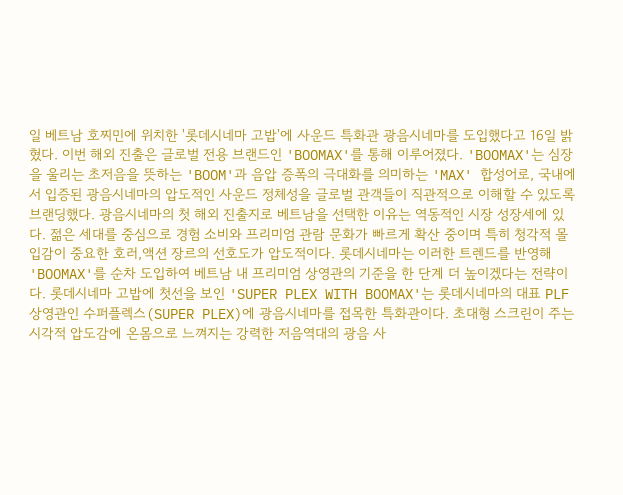일 베트남 호찌민에 위치한 '롯데시네마 고밥'에 사운드 특화관 광음시네마를 도입했다고 16일 밝혔다. 이번 해외 진출은 글로벌 전용 브랜드인 'BOOMAX'를 통해 이루어졌다. 'BOOMAX'는 심장을 울리는 초저음을 뜻하는 'BOOM'과 음압 증폭의 극대화를 의미하는 'MAX' 합성어로, 국내에서 입증된 광음시네마의 압도적인 사운드 정체성을 글로벌 관객들이 직관적으로 이해할 수 있도록 브랜딩했다. 광음시네마의 첫 해외 진출지로 베트남을 선택한 이유는 역동적인 시장 성장세에 있다. 젊은 세대를 중심으로 경험 소비와 프리미엄 관람 문화가 빠르게 확산 중이며 특히 청각적 몰입감이 중요한 호러,액션 장르의 선호도가 압도적이다. 롯데시네마는 이러한 트렌드를 반영해 'BOOMAX'를 순차 도입하여 베트남 내 프리미엄 상영관의 기준을 한 단계 더 높이겠다는 전략이다. 롯데시네마 고밥에 첫선을 보인 'SUPER PLEX WITH BOOMAX'는 롯데시네마의 대표 PLF 상영관인 수퍼플렉스(SUPER PLEX)에 광음시네마를 접목한 특화관이다. 초대형 스크린이 주는 시각적 압도감에 온몸으로 느껴지는 강력한 저음역대의 광음 사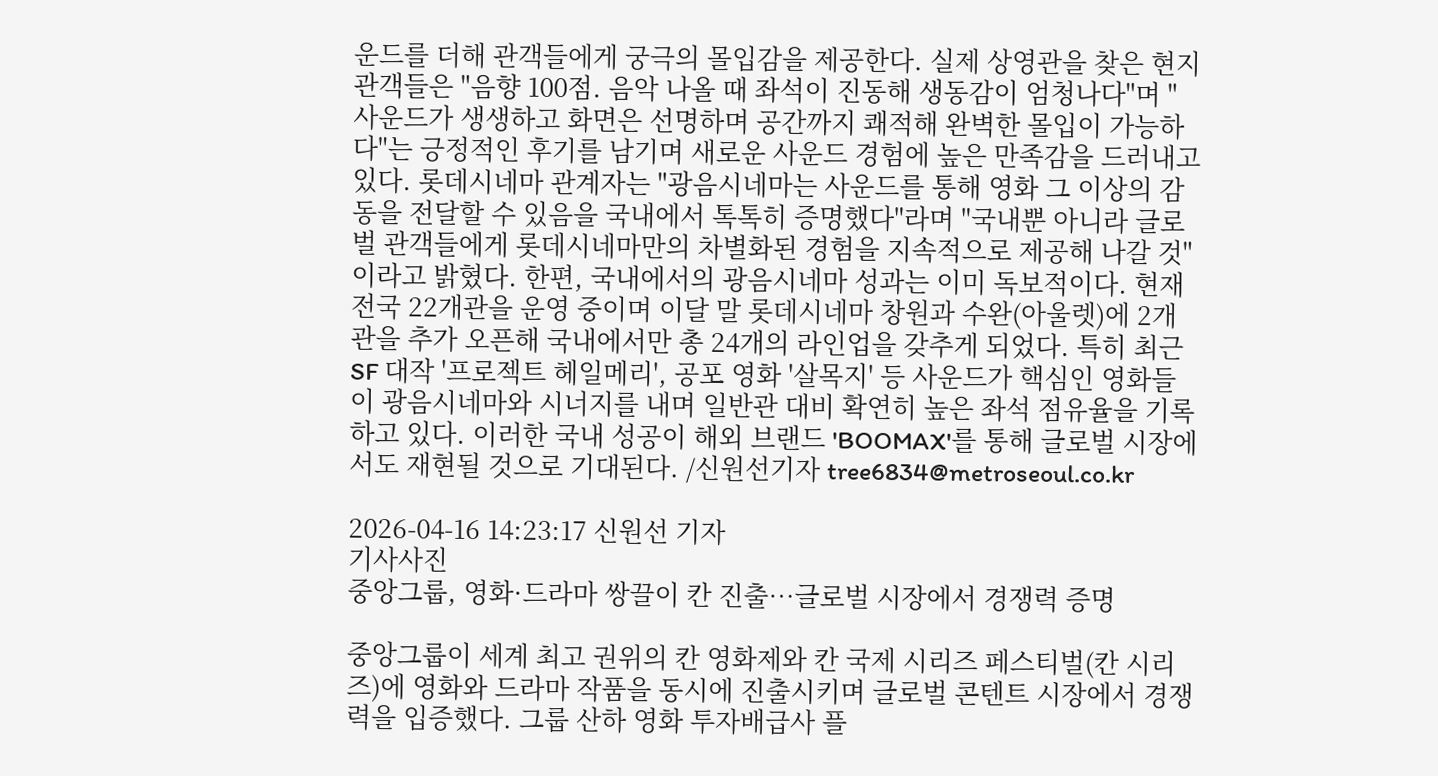운드를 더해 관객들에게 궁극의 몰입감을 제공한다. 실제 상영관을 찾은 현지 관객들은 "음향 100점. 음악 나올 때 좌석이 진동해 생동감이 엄청나다"며 "사운드가 생생하고 화면은 선명하며 공간까지 쾌적해 완벽한 몰입이 가능하다"는 긍정적인 후기를 남기며 새로운 사운드 경험에 높은 만족감을 드러내고 있다. 롯데시네마 관계자는 "광음시네마는 사운드를 통해 영화 그 이상의 감동을 전달할 수 있음을 국내에서 톡톡히 증명했다"라며 "국내뿐 아니라 글로벌 관객들에게 롯데시네마만의 차별화된 경험을 지속적으로 제공해 나갈 것"이라고 밝혔다. 한편, 국내에서의 광음시네마 성과는 이미 독보적이다. 현재 전국 22개관을 운영 중이며 이달 말 롯데시네마 창원과 수완(아울렛)에 2개관을 추가 오픈해 국내에서만 총 24개의 라인업을 갖추게 되었다. 특히 최근 SF 대작 '프로젝트 헤일메리', 공포 영화 '살목지' 등 사운드가 핵심인 영화들이 광음시네마와 시너지를 내며 일반관 대비 확연히 높은 좌석 점유율을 기록하고 있다. 이러한 국내 성공이 해외 브랜드 'BOOMAX'를 통해 글로벌 시장에서도 재현될 것으로 기대된다. /신원선기자 tree6834@metroseoul.co.kr

2026-04-16 14:23:17 신원선 기자
기사사진
중앙그룹, 영화·드라마 쌍끌이 칸 진출…글로벌 시장에서 경쟁력 증명

중앙그룹이 세계 최고 권위의 칸 영화제와 칸 국제 시리즈 페스티벌(칸 시리즈)에 영화와 드라마 작품을 동시에 진출시키며 글로벌 콘텐트 시장에서 경쟁력을 입증했다. 그룹 산하 영화 투자배급사 플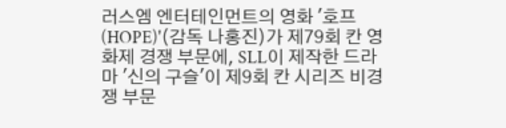러스엠 엔터테인먼트의 영화 '호프(HOPE)'(감독 나홍진)가 제79회 칸 영화제 경쟁 부문에, SLL이 제작한 드라마 '신의 구슬'이 제9회 칸 시리즈 비경쟁 부문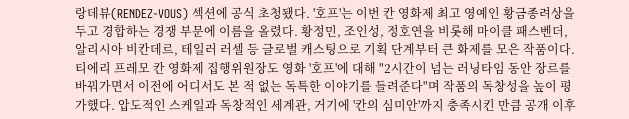랑데뷰(RENDEZ-VOUS) 섹션에 공식 초청됐다. '호프'는 이번 칸 영화제 최고 영예인 황금종려상을 두고 경합하는 경쟁 부문에 이름을 올렸다. 황정민, 조인성, 정호연을 비롯해 마이클 패스벤더, 알리시아 비칸데르, 테일러 러셀 등 글로벌 캐스팅으로 기획 단계부터 큰 화제를 모은 작품이다. 티에리 프레모 칸 영화제 집행위원장도 영화 '호프'에 대해 "2시간이 넘는 러닝타임 동안 장르를 바꿔가면서 이전에 어디서도 본 적 없는 독특한 이야기를 들려준다"며 작품의 독창성을 높이 평가했다. 압도적인 스케일과 독창적인 세계관, 거기에 '칸의 심미안'까지 충족시킨 만큼 공개 이후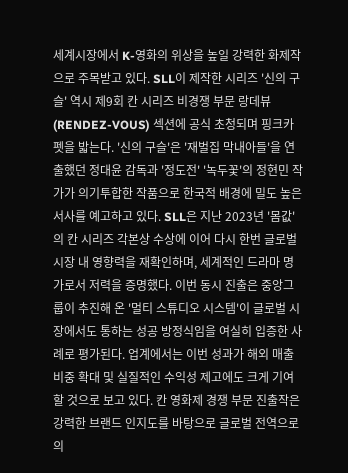세계시장에서 K-영화의 위상을 높일 강력한 화제작으로 주목받고 있다. SLL이 제작한 시리즈 '신의 구슬' 역시 제9회 칸 시리즈 비경쟁 부문 랑데뷰(RENDEZ-VOUS) 섹션에 공식 초청되며 핑크카펫을 밟는다. '신의 구슬'은 '재벌집 막내아들'을 연출했던 정대윤 감독과 '정도전' '녹두꽃'의 정현민 작가가 의기투합한 작품으로 한국적 배경에 밀도 높은 서사를 예고하고 있다. SLL은 지난 2023년 '몸값'의 칸 시리즈 각본상 수상에 이어 다시 한번 글로벌 시장 내 영향력을 재확인하며, 세계적인 드라마 명가로서 저력을 증명했다. 이번 동시 진출은 중앙그룹이 추진해 온 '멀티 스튜디오 시스템'이 글로벌 시장에서도 통하는 성공 방정식임을 여실히 입증한 사례로 평가된다. 업계에서는 이번 성과가 해외 매출 비중 확대 및 실질적인 수익성 제고에도 크게 기여할 것으로 보고 있다. 칸 영화제 경쟁 부문 진출작은 강력한 브랜드 인지도를 바탕으로 글로벌 전역으로의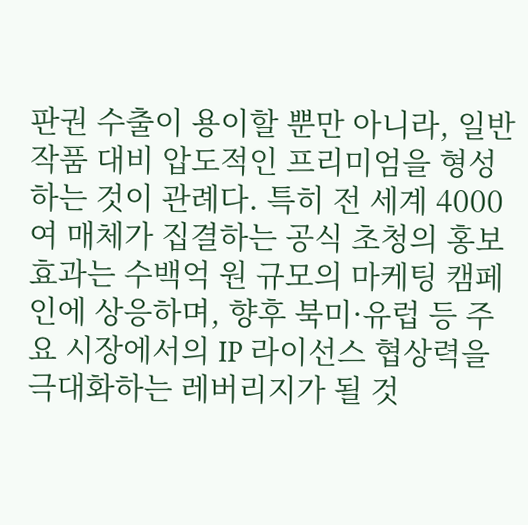판권 수출이 용이할 뿐만 아니라, 일반 작품 대비 압도적인 프리미엄을 형성하는 것이 관례다. 특히 전 세계 4000여 매체가 집결하는 공식 초청의 홍보 효과는 수백억 원 규모의 마케팅 캠페인에 상응하며, 향후 북미·유럽 등 주요 시장에서의 IP 라이선스 협상력을 극대화하는 레버리지가 될 것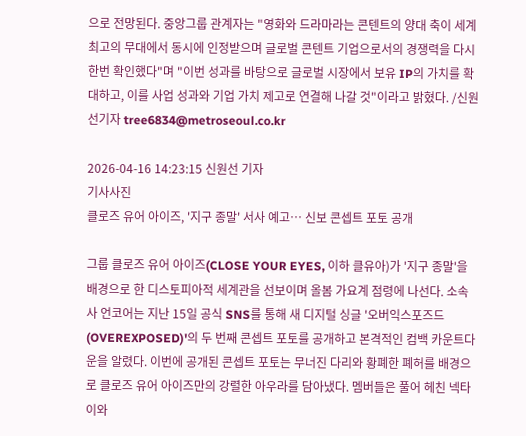으로 전망된다. 중앙그룹 관계자는 "영화와 드라마라는 콘텐트의 양대 축이 세계 최고의 무대에서 동시에 인정받으며 글로벌 콘텐트 기업으로서의 경쟁력을 다시 한번 확인했다"며 "이번 성과를 바탕으로 글로벌 시장에서 보유 IP의 가치를 확대하고, 이를 사업 성과와 기업 가치 제고로 연결해 나갈 것"이라고 밝혔다. /신원선기자 tree6834@metroseoul.co.kr

2026-04-16 14:23:15 신원선 기자
기사사진
클로즈 유어 아이즈, '지구 종말' 서사 예고… 신보 콘셉트 포토 공개

그룹 클로즈 유어 아이즈(CLOSE YOUR EYES, 이하 클유아)가 '지구 종말'을 배경으로 한 디스토피아적 세계관을 선보이며 올봄 가요계 점령에 나선다. 소속사 언코어는 지난 15일 공식 SNS를 통해 새 디지털 싱글 '오버익스포즈드(OVEREXPOSED)'의 두 번째 콘셉트 포토를 공개하고 본격적인 컴백 카운트다운을 알렸다. 이번에 공개된 콘셉트 포토는 무너진 다리와 황폐한 폐허를 배경으로 클로즈 유어 아이즈만의 강렬한 아우라를 담아냈다. 멤버들은 풀어 헤친 넥타이와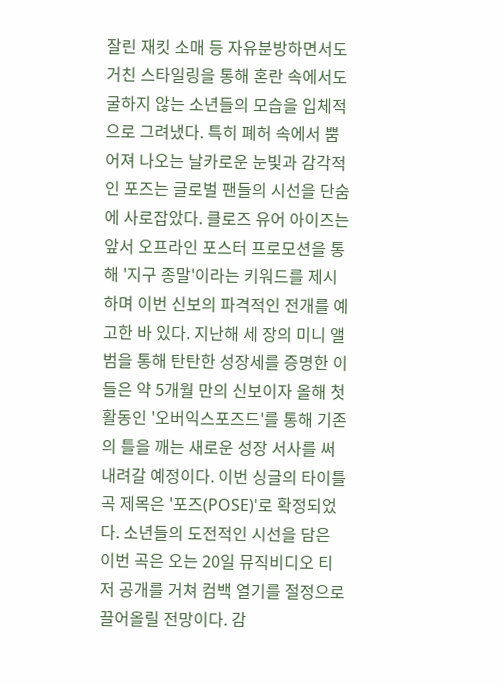잘린 재킷 소매 등 자유분방하면서도 거친 스타일링을 통해 혼란 속에서도 굴하지 않는 소년들의 모습을 입체적으로 그려냈다. 특히 폐허 속에서 뿜어져 나오는 날카로운 눈빛과 감각적인 포즈는 글로벌 팬들의 시선을 단숨에 사로잡았다. 클로즈 유어 아이즈는 앞서 오프라인 포스터 프로모션을 통해 '지구 종말'이라는 키워드를 제시하며 이번 신보의 파격적인 전개를 예고한 바 있다. 지난해 세 장의 미니 앨범을 통해 탄탄한 성장세를 증명한 이들은 약 5개월 만의 신보이자 올해 첫 활동인 '오버익스포즈드'를 통해 기존의 틀을 깨는 새로운 성장 서사를 써 내려갈 예정이다. 이번 싱글의 타이틀곡 제목은 '포즈(POSE)'로 확정되었다. 소년들의 도전적인 시선을 담은 이번 곡은 오는 20일 뮤직비디오 티저 공개를 거쳐 컴백 열기를 절정으로 끌어올릴 전망이다. 감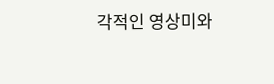각적인 영상미와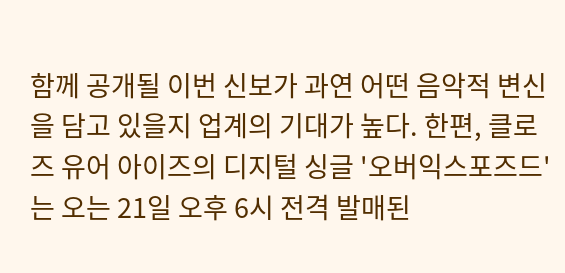함께 공개될 이번 신보가 과연 어떤 음악적 변신을 담고 있을지 업계의 기대가 높다. 한편, 클로즈 유어 아이즈의 디지털 싱글 '오버익스포즈드'는 오는 21일 오후 6시 전격 발매된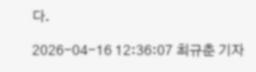다.

2026-04-16 12:36:07 최규춘 기자